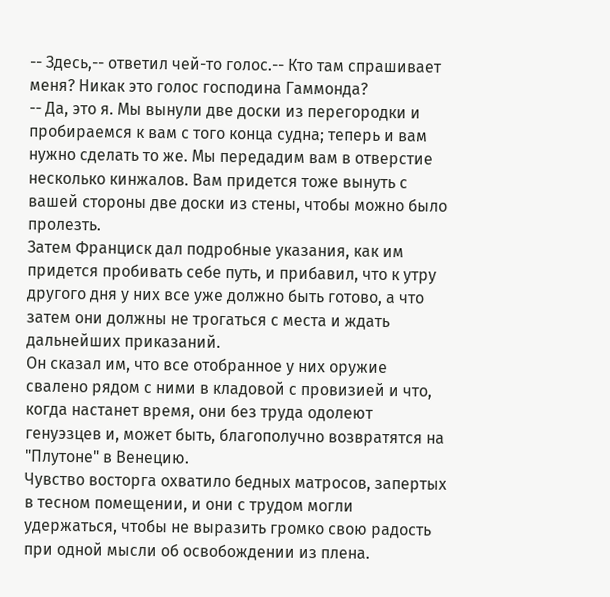-- Здесь,-- ответил чей-то голос.-- Кто там спрашивает меня? Никак это голос господина Гаммонда?
-- Да, это я. Мы вынули две доски из перегородки и пробираемся к вам с того конца судна; теперь и вам нужно сделать то же. Мы передадим вам в отверстие несколько кинжалов. Вам придется тоже вынуть с вашей стороны две доски из стены, чтобы можно было пролезть.
Затем Франциск дал подробные указания, как им придется пробивать себе путь, и прибавил, что к утру другого дня у них все уже должно быть готово, а что затем они должны не трогаться с места и ждать дальнейших приказаний.
Он сказал им, что все отобранное у них оружие свалено рядом с ними в кладовой с провизией и что, когда настанет время, они без труда одолеют генуэзцев и, может быть, благополучно возвратятся на "Плутоне" в Венецию.
Чувство восторга охватило бедных матросов, запертых в тесном помещении, и они с трудом могли удержаться, чтобы не выразить громко свою радость при одной мысли об освобождении из плена.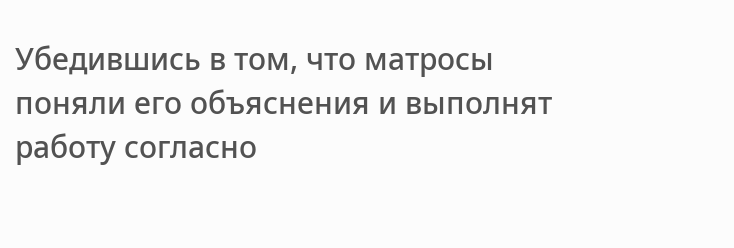Убедившись в том, что матросы поняли его объяснения и выполнят работу согласно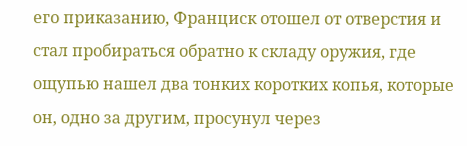его приказанию, Франциск отошел от отверстия и стал пробираться обратно к складу оружия, где ощупью нашел два тонких коротких копья, которые он, одно за другим, просунул через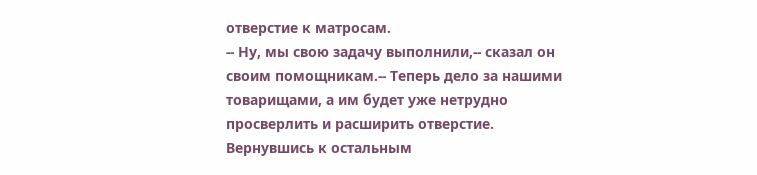отверстие к матросам.
-- Ну, мы свою задачу выполнили,-- сказал он своим помощникам.-- Теперь дело за нашими товарищами, а им будет уже нетрудно просверлить и расширить отверстие.
Вернувшись к остальным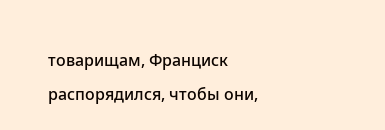товарищам, Франциск распорядился, чтобы они,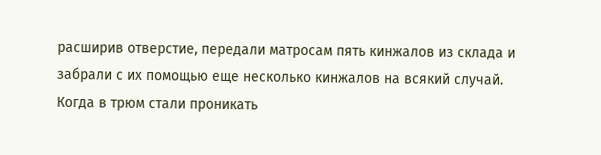расширив отверстие, передали матросам пять кинжалов из склада и забрали с их помощью еще несколько кинжалов на всякий случай.
Когда в трюм стали проникать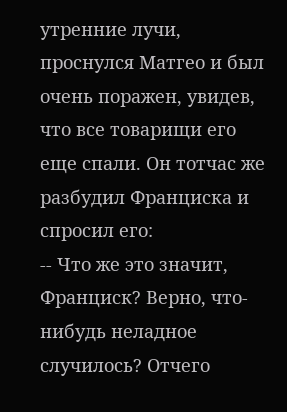утренние лучи, проснулся Матгео и был очень поражен, увидев, что все товарищи его еще спали. Он тотчас же разбудил Франциска и спросил его:
-- Что же это значит, Франциск? Верно, что-нибудь неладное случилось? Отчего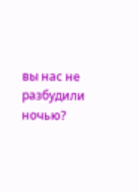вы нас не разбудили ночью?